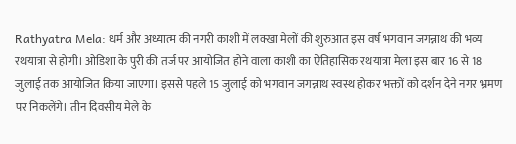Rathyatra Mela: धर्म और अध्यात्म की नगरी काशी में लक्खा मेलों की शुरुआत इस वर्ष भगवान जगन्नाथ की भव्य रथयात्रा से होगी। ओडिशा के पुरी की तर्ज पर आयोजित होने वाला काशी का ऐतिहासिक रथयात्रा मेला इस बार 16 से 18 जुलाई तक आयोजित किया जाएगा। इससे पहले 15 जुलाई को भगवान जगन्नाथ स्वस्थ होकर भक्तों को दर्शन देने नगर भ्रमण पर निकलेंगे। तीन दिवसीय मेले के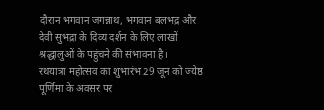दौरान भगवान जगन्नाथ, भगवान बलभद्र और देवी सुभद्रा के दिव्य दर्शन के लिए लाखों श्रद्धालुओं के पहुंचने की संभावना है।
रथयात्रा महोत्सव का शुभारंभ 29 जून को ज्येष्ठ पूर्णिमा के अवसर पर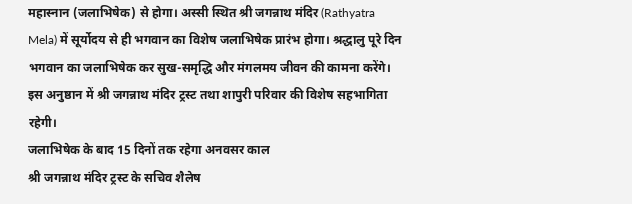महास्नान (जलाभिषेक) से होगा। अस्सी स्थित श्री जगन्नाथ मंदिर (Rathyatra Mela) में सूर्योदय से ही भगवान का विशेष जलाभिषेक प्रारंभ होगा। श्रद्धालु पूरे दिन भगवान का जलाभिषेक कर सुख-समृद्धि और मंगलमय जीवन की कामना करेंगे। इस अनुष्ठान में श्री जगन्नाथ मंदिर ट्रस्ट तथा शापुरी परिवार की विशेष सहभागिता रहेगी।
जलाभिषेक के बाद 15 दिनों तक रहेगा अनवसर काल
श्री जगन्नाथ मंदिर ट्रस्ट के सचिव शैलेष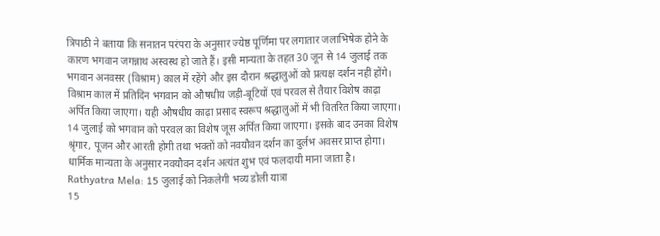त्रिपाठी ने बताया कि सनातन परंपरा के अनुसार ज्येष्ठ पूर्णिमा पर लगातार जलाभिषेक होने के कारण भगवान जगन्नाथ अस्वस्थ हो जाते हैं। इसी मान्यता के तहत 30 जून से 14 जुलाई तक भगवान अनवसर (विश्राम) काल में रहेंगे और इस दौरान श्रद्धालुओं को प्रत्यक्ष दर्शन नहीं होंगे।
विश्राम काल में प्रतिदिन भगवान को औषधीय जड़ी-बूटियों एवं परवल से तैयार विशेष काढ़ा अर्पित किया जाएगा। यही औषधीय काढ़ा प्रसाद स्वरूप श्रद्धालुओं में भी वितरित किया जाएगा। 14 जुलाई को भगवान को परवल का विशेष जूस अर्पित किया जाएगा। इसके बाद उनका विशेष श्रृंगार, पूजन और आरती होगी तथा भक्तों को नवयौवन दर्शन का दुर्लभ अवसर प्राप्त होगा। धार्मिक मान्यता के अनुसार नवयौवन दर्शन अत्यंत शुभ एवं फलदायी माना जाता है।
Rathyatra Mela: 15 जुलाई को निकलेगी भव्य डोली यात्रा
15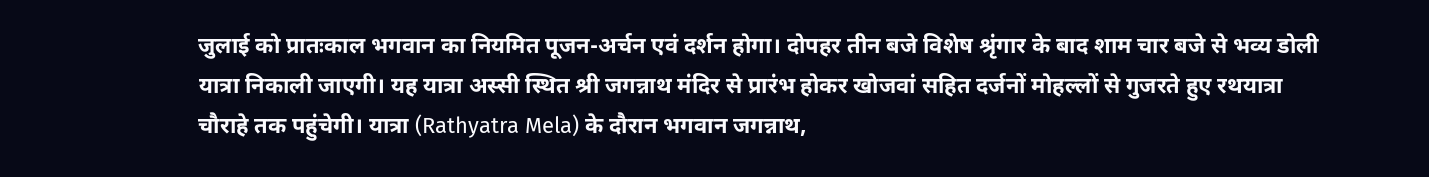जुलाई को प्रातःकाल भगवान का नियमित पूजन-अर्चन एवं दर्शन होगा। दोपहर तीन बजे विशेष श्रृंगार के बाद शाम चार बजे से भव्य डोली यात्रा निकाली जाएगी। यह यात्रा अस्सी स्थित श्री जगन्नाथ मंदिर से प्रारंभ होकर खोजवां सहित दर्जनों मोहल्लों से गुजरते हुए रथयात्रा चौराहे तक पहुंचेगी। यात्रा (Rathyatra Mela) के दौरान भगवान जगन्नाथ,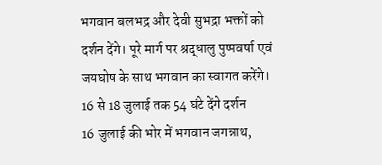भगवान बलभद्र और देवी सुभद्रा भक्तों को दर्शन देंगे। पूरे मार्ग पर श्रद्धालु पुष्पवर्षा एवं जयघोष के साथ भगवान का स्वागत करेंगे।
16 से 18 जुलाई तक 54 घंटे देंगे दर्शन
16 जुलाई की भोर में भगवान जगन्नाथ,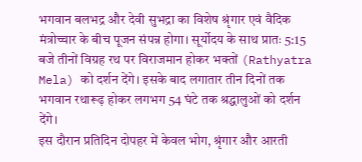भगवान बलभद्र और देवी सुभद्रा का विशेष श्रृंगार एवं वैदिक मंत्रोच्चार के बीच पूजन संपन्न होगा। सूर्योदय के साथ प्रातः 5:15 बजे तीनों विग्रह रथ पर विराजमान होकर भक्तों (Rathyatra Mela) को दर्शन देंगे। इसके बाद लगातार तीन दिनों तक भगवान रथारूढ़ होकर लगभग 54 घंटे तक श्रद्धालुओं को दर्शन देंगे।
इस दौरान प्रतिदिन दोपहर में केवल भोग, श्रृंगार और आरती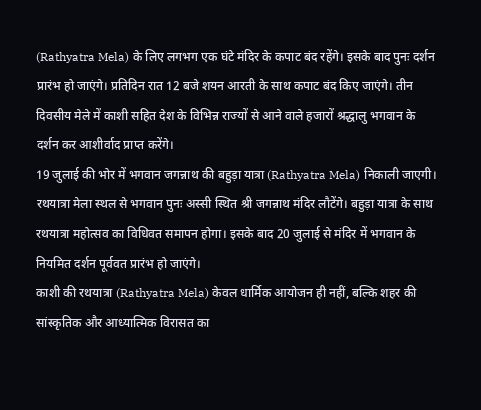(Rathyatra Mela) के लिए लगभग एक घंटे मंदिर के कपाट बंद रहेंगे। इसके बाद पुनः दर्शन प्रारंभ हो जाएंगे। प्रतिदिन रात 12 बजे शयन आरती के साथ कपाट बंद किए जाएंगे। तीन दिवसीय मेले में काशी सहित देश के विभिन्न राज्यों से आने वाले हजारों श्रद्धालु भगवान के दर्शन कर आशीर्वाद प्राप्त करेंगे।
19 जुलाई की भोर में भगवान जगन्नाथ की बहुड़ा यात्रा (Rathyatra Mela) निकाली जाएगी। रथयात्रा मेला स्थल से भगवान पुनः अस्सी स्थित श्री जगन्नाथ मंदिर लौटेंगे। बहुड़ा यात्रा के साथ रथयात्रा महोत्सव का विधिवत समापन होगा। इसके बाद 20 जुलाई से मंदिर में भगवान के नियमित दर्शन पूर्ववत प्रारंभ हो जाएंगे।
काशी की रथयात्रा (Rathyatra Mela) केवल धार्मिक आयोजन ही नहीं, बल्कि शहर की सांस्कृतिक और आध्यात्मिक विरासत का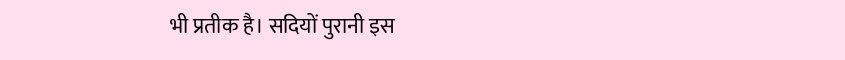भी प्रतीक है। सदियों पुरानी इस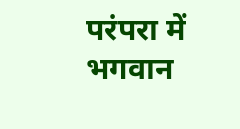परंपरा में भगवान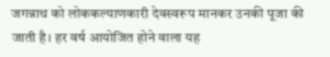जगन्नाथ को लोककल्याणकारी देवस्वरूप मानकर उनकी पूजा की जाती है। हर वर्ष आयोजित होने वाला यह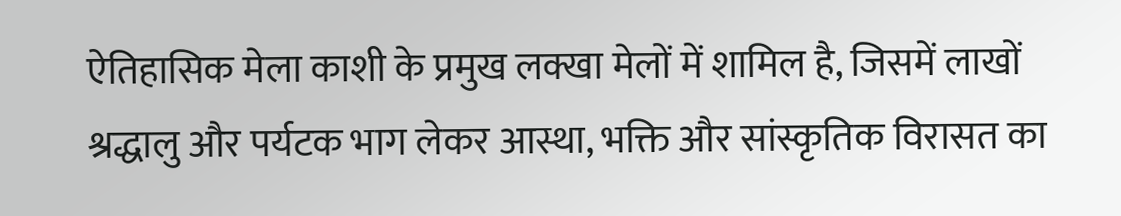ऐतिहासिक मेला काशी के प्रमुख लक्खा मेलों में शामिल है, जिसमें लाखों श्रद्धालु और पर्यटक भाग लेकर आस्था, भक्ति और सांस्कृतिक विरासत का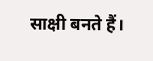साक्षी बनते हैं।